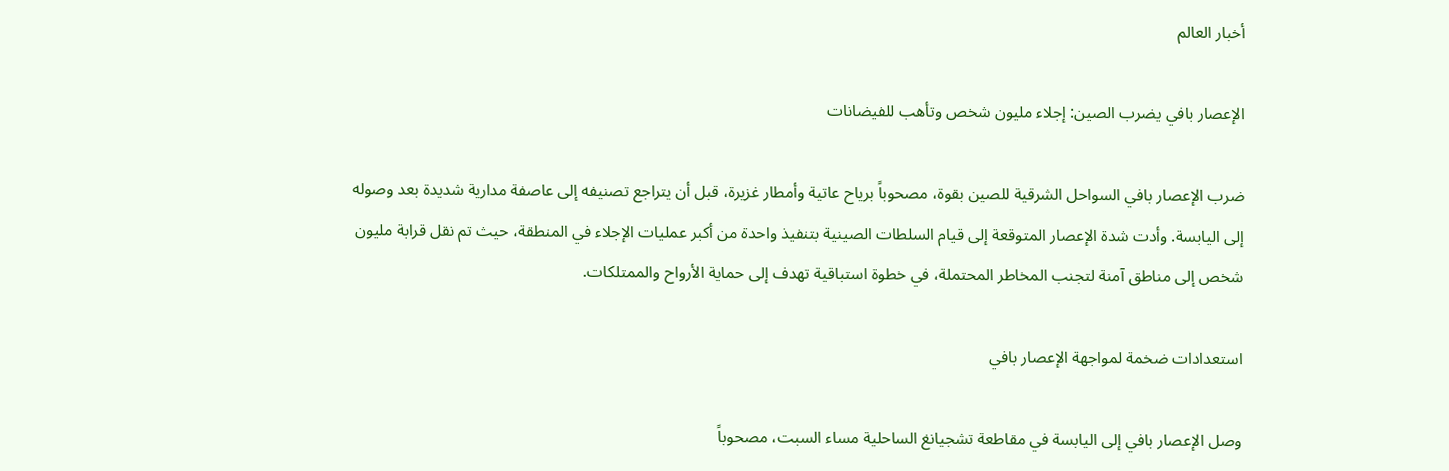أخبار العالم

الإعصار بافي يضرب الصين: إجلاء مليون شخص وتأهب للفيضانات

ضرب الإعصار بافي السواحل الشرقية للصين بقوة، مصحوباً برياح عاتية وأمطار غزيرة، قبل أن يتراجع تصنيفه إلى عاصفة مدارية شديدة بعد وصوله إلى اليابسة. وأدت شدة الإعصار المتوقعة إلى قيام السلطات الصينية بتنفيذ واحدة من أكبر عمليات الإجلاء في المنطقة، حيث تم نقل قرابة مليون شخص إلى مناطق آمنة لتجنب المخاطر المحتملة، في خطوة استباقية تهدف إلى حماية الأرواح والممتلكات.

استعدادات ضخمة لمواجهة الإعصار بافي

وصل الإعصار بافي إلى اليابسة في مقاطعة تشجيانغ الساحلية مساء السبت، مصحوباً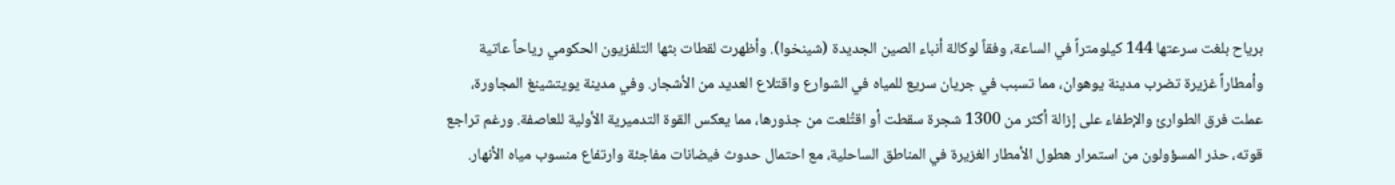برياح بلغت سرعتها 144 كيلومتراً في الساعة، وفقاً لوكالة أنباء الصين الجديدة (شينخوا). وأظهرت لقطات بثها التلفزيون الحكومي رياحاً عاتية وأمطاراً غزيرة تضرب مدينة يوهوان، مما تسبب في جريان سريع للمياه في الشوارع واقتلاع العديد من الأشجار. وفي مدينة يويتشينغ المجاورة، عملت فرق الطوارئ والإطفاء على إزالة أكثر من 1300 شجرة سقطت أو اقتُلعت من جذورها، مما يعكس القوة التدميرية الأولية للعاصفة. ورغم تراجع قوته، حذر المسؤولون من استمرار هطول الأمطار الغزيرة في المناطق الساحلية، مع احتمال حدوث فيضانات مفاجئة وارتفاع منسوب مياه الأنهار.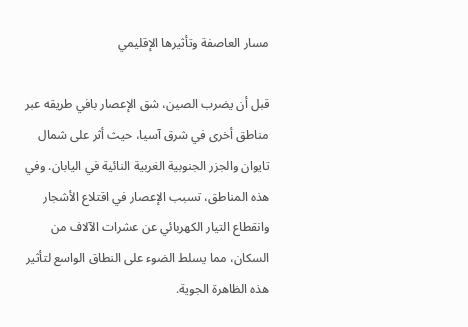مسار العاصفة وتأثيرها الإقليمي

قبل أن يضرب الصين، شق الإعصار بافي طريقه عبر مناطق أخرى في شرق آسيا، حيث أثر على شمال تايوان والجزر الجنوبية الغربية النائية في اليابان. وفي هذه المناطق، تسبب الإعصار في اقتلاع الأشجار وانقطاع التيار الكهربائي عن عشرات الآلاف من السكان، مما يسلط الضوء على النطاق الواسع لتأثير هذه الظاهرة الجوية.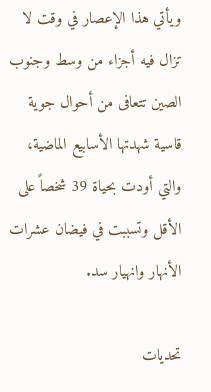ويأتي هذا الإعصار في وقت لا تزال فيه أجزاء من وسط وجنوب الصين تتعافى من أحوال جوية قاسية شهدتها الأسابيع الماضية، والتي أودت بحياة 39 شخصاً على الأقل وتسببت في فيضان عشرات الأنهار وانهيار سد.

تحديات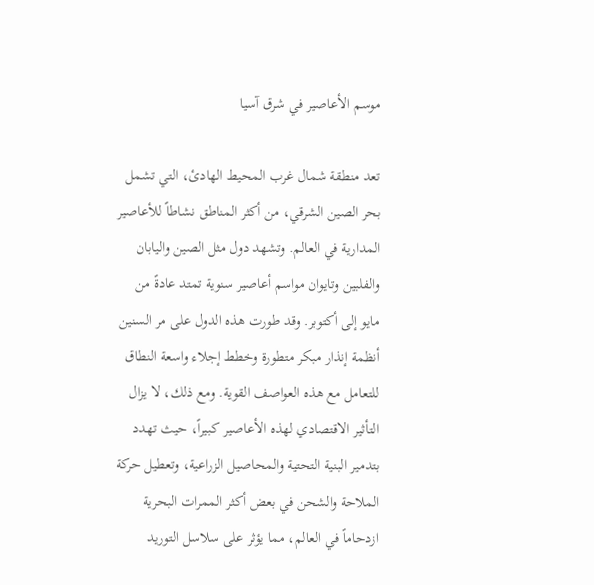موسم الأعاصير في شرق آسيا

تعد منطقة شمال غرب المحيط الهادئ، التي تشمل بحر الصين الشرقي، من أكثر المناطق نشاطاً للأعاصير المدارية في العالم. وتشهد دول مثل الصين واليابان والفلبين وتايوان مواسم أعاصير سنوية تمتد عادةً من مايو إلى أكتوبر. وقد طورت هذه الدول على مر السنين أنظمة إنذار مبكر متطورة وخطط إجلاء واسعة النطاق للتعامل مع هذه العواصف القوية. ومع ذلك، لا يزال التأثير الاقتصادي لهذه الأعاصير كبيراً، حيث تهدد بتدمير البنية التحتية والمحاصيل الزراعية، وتعطيل حركة الملاحة والشحن في بعض أكثر الممرات البحرية ازدحاماً في العالم، مما يؤثر على سلاسل التوريد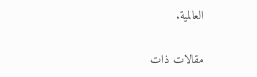العالمية.

مقالات ذات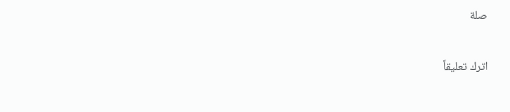صلة

اترك تعليقاً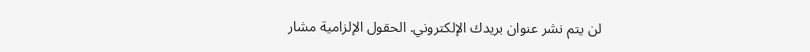لن يتم نشر عنوان بريدك الإلكتروني. الحقول الإلزامية مشار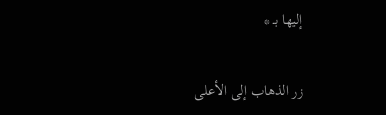إليها بـ *

زر الذهاب إلى الأعلى